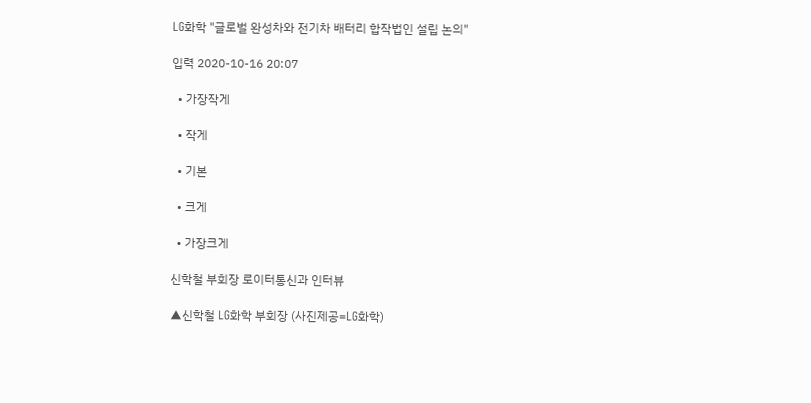LG화학 "글로벌 완성차와 전기차 배터리 합작법인 설립 논의"

입력 2020-10-16 20:07

  • 가장작게

  • 작게

  • 기본

  • 크게

  • 가장크게

신학철 부회장 로이터통신과 인터뷰

▲신학철 LG화학 부회장 (사진제공=LG화학)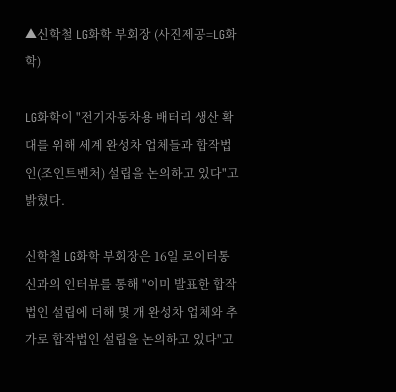▲신학철 LG화학 부회장 (사진제공=LG화학)

LG화학이 "전기자동차용 배터리 생산 확대를 위해 세계 완성차 업체들과 합작법인(조인트벤처) 설립을 논의하고 있다"고 밝혔다.

신학철 LG화학 부회장은 16일 로이터통신과의 인터뷰를 통해 "이미 발표한 합작 법인 설립에 더해 몇 개 완성차 업체와 추가로 합작법인 설립을 논의하고 있다"고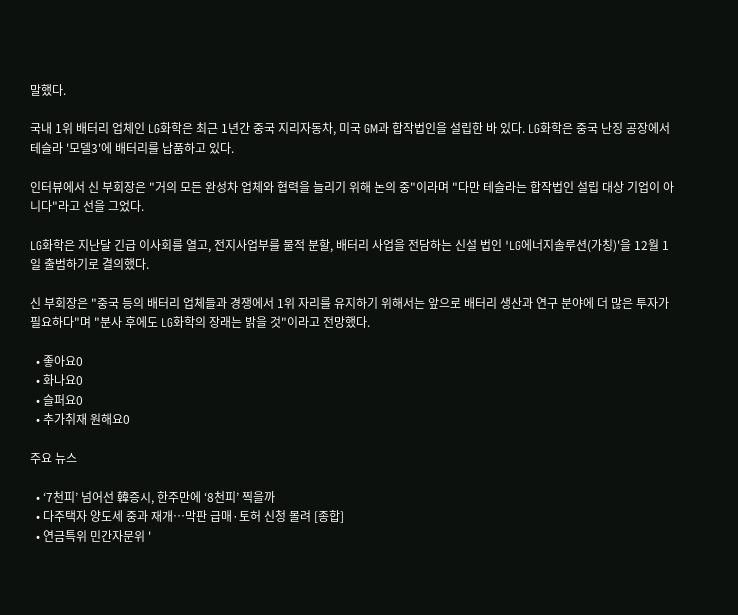말했다.

국내 1위 배터리 업체인 LG화학은 최근 1년간 중국 지리자동차, 미국 GM과 합작법인을 설립한 바 있다. LG화학은 중국 난징 공장에서 테슬라 '모델3'에 배터리를 납품하고 있다.

인터뷰에서 신 부회장은 "거의 모든 완성차 업체와 협력을 늘리기 위해 논의 중"이라며 "다만 테슬라는 합작법인 설립 대상 기업이 아니다"라고 선을 그었다.

LG화학은 지난달 긴급 이사회를 열고, 전지사업부를 물적 분할, 배터리 사업을 전담하는 신설 법인 'LG에너지솔루션(가칭)'을 12월 1일 출범하기로 결의했다.

신 부회장은 "중국 등의 배터리 업체들과 경쟁에서 1위 자리를 유지하기 위해서는 앞으로 배터리 생산과 연구 분야에 더 많은 투자가 필요하다"며 "분사 후에도 LG화학의 장래는 밝을 것"이라고 전망했다.

  • 좋아요0
  • 화나요0
  • 슬퍼요0
  • 추가취재 원해요0

주요 뉴스

  • ‘7천피’ 넘어선 韓증시, 한주만에 ‘8천피’ 찍을까
  • 다주택자 양도세 중과 재개⋯막판 급매·토허 신청 몰려 [종합]
  • 연금특위 민간자문위 '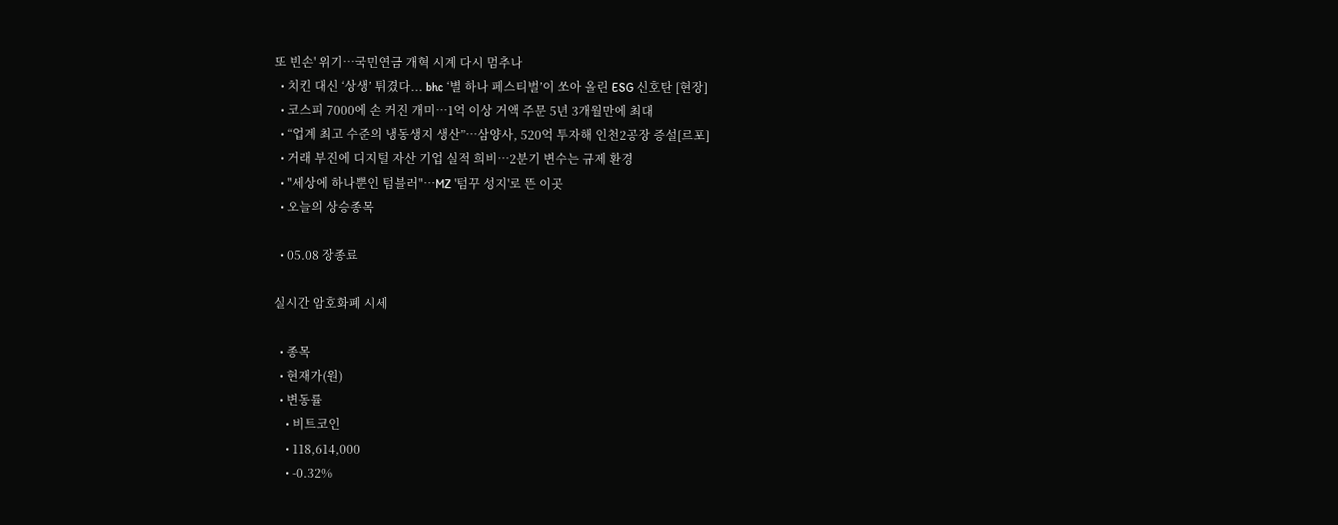또 빈손' 위기⋯국민연금 개혁 시계 다시 멈추나
  • 치킨 대신 ‘상생’ 튀겼다... bhc ‘별 하나 페스티벌’이 쏘아 올린 ESG 신호탄 [현장]
  • 코스피 7000에 손 커진 개미…1억 이상 거액 주문 5년 3개월만에 최대
  • “업계 최고 수준의 냉동생지 생산”…삼양사, 520억 투자해 인천2공장 증설[르포]
  • 거래 부진에 디지털 자산 기업 실적 희비…2분기 변수는 규제 환경
  • "세상에 하나뿐인 텀블러"…MZ '텀꾸 성지'로 뜬 이곳
  • 오늘의 상승종목

  • 05.08 장종료

실시간 암호화폐 시세

  • 종목
  • 현재가(원)
  • 변동률
    • 비트코인
    • 118,614,000
    • -0.32%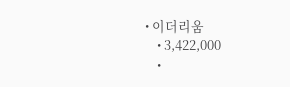• 이더리움
    • 3,422,000
    •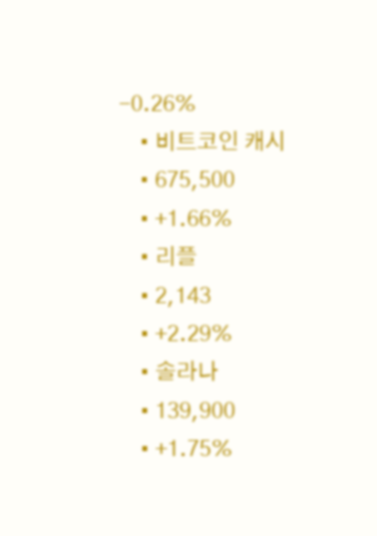-0.26%
    • 비트코인 캐시
    • 675,500
    • +1.66%
    • 리플
    • 2,143
    • +2.29%
    • 솔라나
    • 139,900
    • +1.75%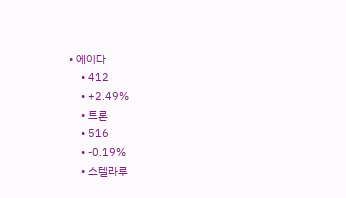• 에이다
    • 412
    • +2.49%
    • 트론
    • 516
    • -0.19%
    • 스텔라루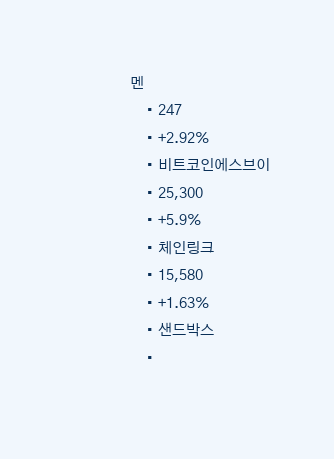멘
    • 247
    • +2.92%
    • 비트코인에스브이
    • 25,300
    • +5.9%
    • 체인링크
    • 15,580
    • +1.63%
    • 샌드박스
    •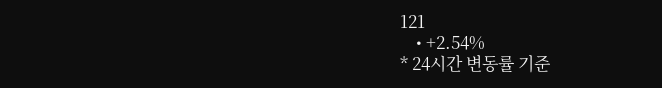121
    • +2.54%
* 24시간 변동률 기준